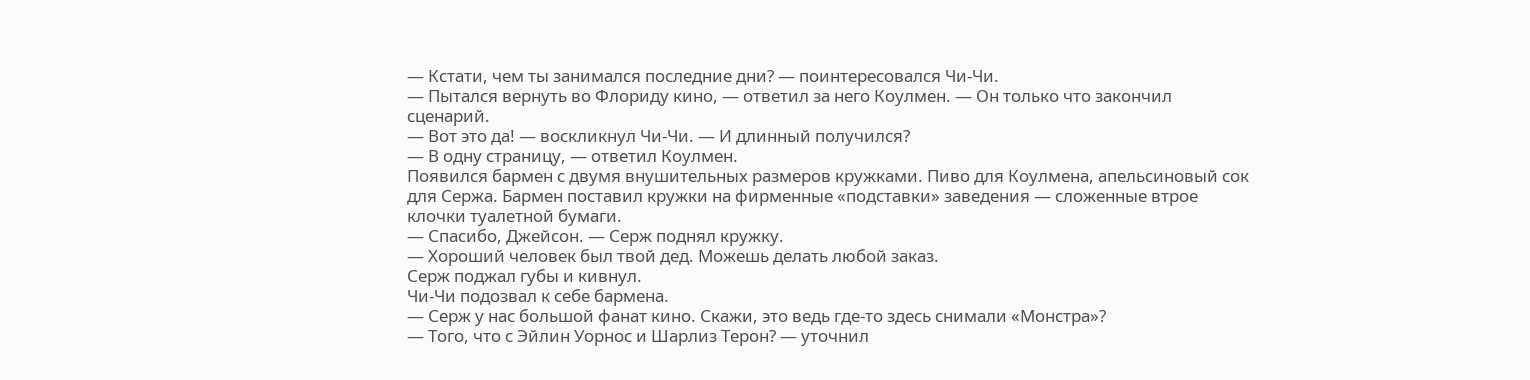— Кстати, чем ты занимался последние дни? — поинтересовался Чи-Чи.
— Пытался вернуть во Флориду кино, — ответил за него Коулмен. — Он только что закончил сценарий.
— Вот это да! — воскликнул Чи-Чи. — И длинный получился?
— В одну страницу, — ответил Коулмен.
Появился бармен с двумя внушительных размеров кружками. Пиво для Коулмена, апельсиновый сок для Сержа. Бармен поставил кружки на фирменные «подставки» заведения — сложенные втрое клочки туалетной бумаги.
— Спасибо, Джейсон. — Серж поднял кружку.
— Хороший человек был твой дед. Можешь делать любой заказ.
Серж поджал губы и кивнул.
Чи-Чи подозвал к себе бармена.
— Серж у нас большой фанат кино. Скажи, это ведь где-то здесь снимали «Монстра»?
— Того, что с Эйлин Уорнос и Шарлиз Терон? — уточнил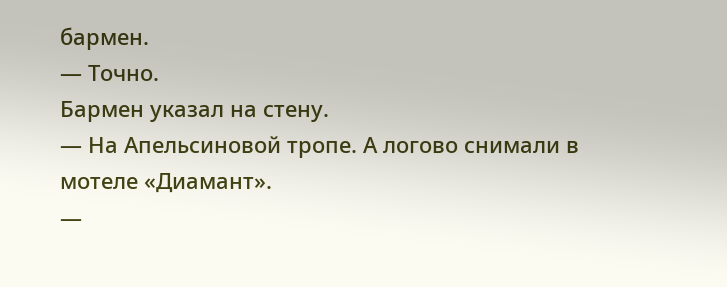бармен.
— Точно.
Бармен указал на стену.
— На Апельсиновой тропе. А логово снимали в мотеле «Диамант».
—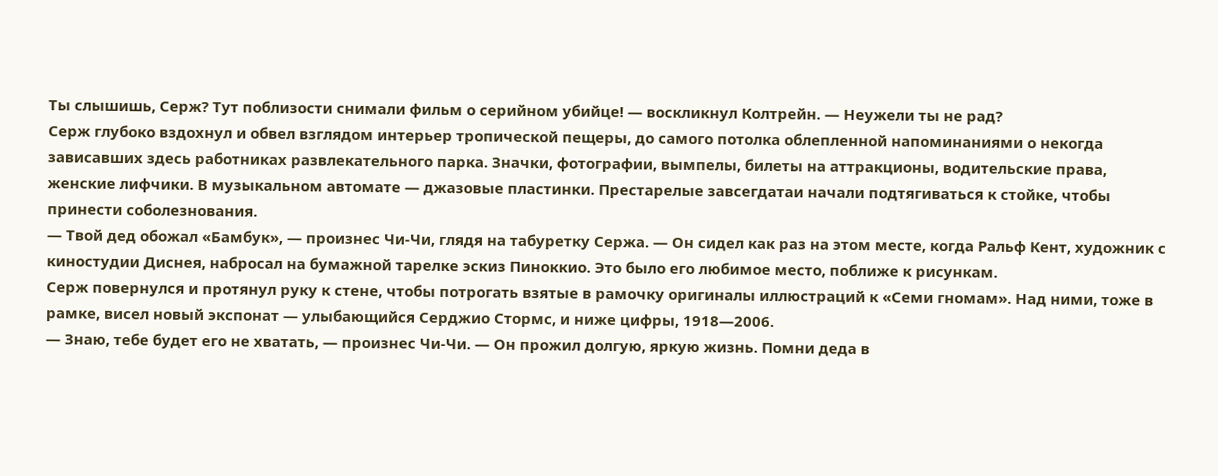Ты слышишь, Серж? Тут поблизости снимали фильм о серийном убийце! — воскликнул Колтрейн. — Неужели ты не рад?
Серж глубоко вздохнул и обвел взглядом интерьер тропической пещеры, до самого потолка облепленной напоминаниями о некогда зависавших здесь работниках развлекательного парка. Значки, фотографии, вымпелы, билеты на аттракционы, водительские права, женские лифчики. В музыкальном автомате — джазовые пластинки. Престарелые завсегдатаи начали подтягиваться к стойке, чтобы принести соболезнования.
— Твой дед обожал «Бамбук», — произнес Чи-Чи, глядя на табуретку Сержа. — Он сидел как раз на этом месте, когда Ральф Кент, художник с киностудии Диснея, набросал на бумажной тарелке эскиз Пиноккио. Это было его любимое место, поближе к рисункам.
Серж повернулся и протянул руку к стене, чтобы потрогать взятые в рамочку оригиналы иллюстраций к «Семи гномам». Над ними, тоже в рамке, висел новый экспонат — улыбающийся Серджио Стормс, и ниже цифры, 1918—2006.
— Знаю, тебе будет его не хватать, — произнес Чи-Чи. — Он прожил долгую, яркую жизнь. Помни деда в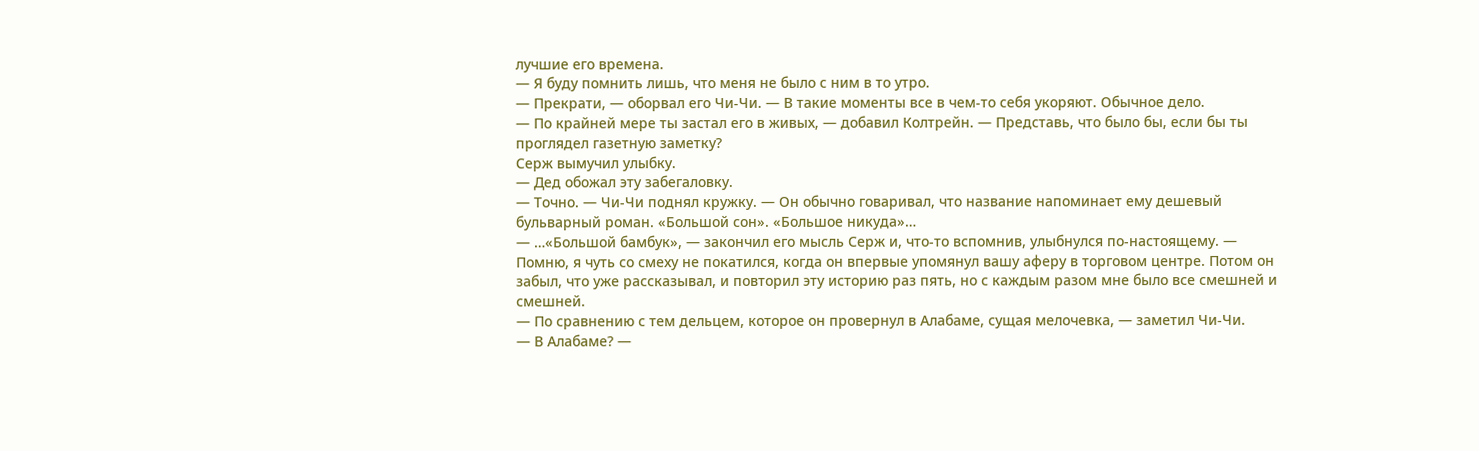лучшие его времена.
— Я буду помнить лишь, что меня не было с ним в то утро.
— Прекрати, — оборвал его Чи-Чи. — В такие моменты все в чем-то себя укоряют. Обычное дело.
— По крайней мере ты застал его в живых, — добавил Колтрейн. — Представь, что было бы, если бы ты проглядел газетную заметку?
Серж вымучил улыбку.
— Дед обожал эту забегаловку.
— Точно. — Чи-Чи поднял кружку. — Он обычно говаривал, что название напоминает ему дешевый бульварный роман. «Большой сон». «Большое никуда»…
— …«Большой бамбук», — закончил его мысль Серж и, что-то вспомнив, улыбнулся по-настоящему. — Помню, я чуть со смеху не покатился, когда он впервые упомянул вашу аферу в торговом центре. Потом он забыл, что уже рассказывал, и повторил эту историю раз пять, но с каждым разом мне было все смешней и смешней.
— По сравнению с тем дельцем, которое он провернул в Алабаме, сущая мелочевка, — заметил Чи-Чи.
— В Алабаме? —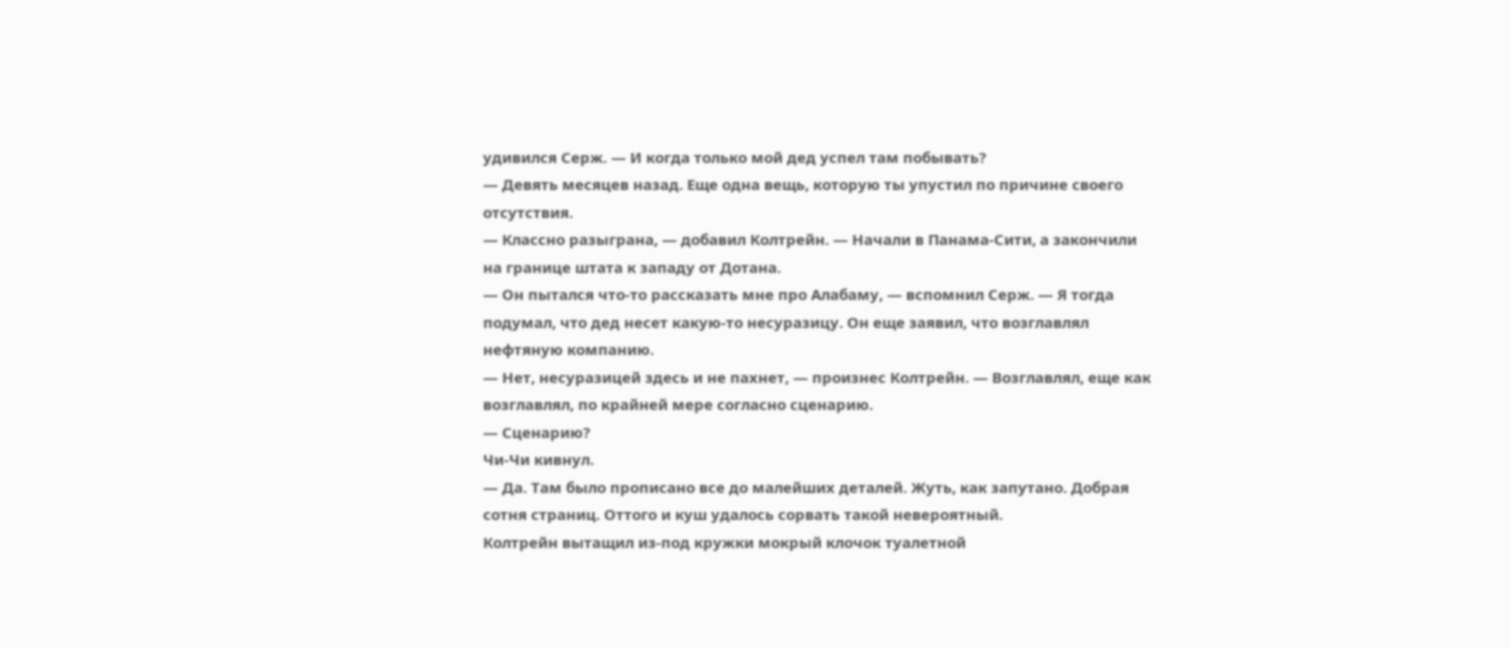удивился Серж. — И когда только мой дед успел там побывать?
— Девять месяцев назад. Еще одна вещь, которую ты упустил по причине своего отсутствия.
— Классно разыграна, — добавил Колтрейн. — Начали в Панама-Сити, а закончили на границе штата к западу от Дотана.
— Он пытался что-то рассказать мне про Алабаму, — вспомнил Серж. — Я тогда подумал, что дед несет какую-то несуразицу. Он еще заявил, что возглавлял нефтяную компанию.
— Нет, несуразицей здесь и не пахнет, — произнес Колтрейн. — Возглавлял, еще как возглавлял, по крайней мере согласно сценарию.
— Сценарию?
Чи-Чи кивнул.
— Да. Там было прописано все до малейших деталей. Жуть, как запутано. Добрая сотня страниц. Оттого и куш удалось сорвать такой невероятный.
Колтрейн вытащил из-под кружки мокрый клочок туалетной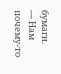бумаги.
— Нам почему-то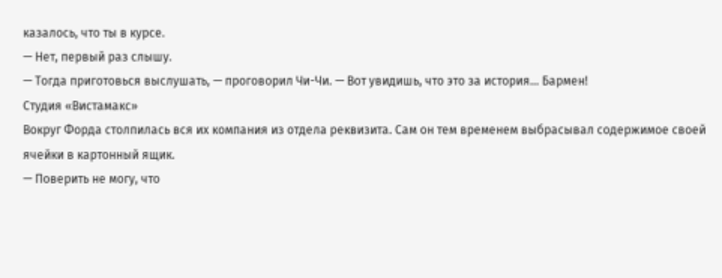казалось, что ты в курсе.
— Нет, первый раз слышу.
— Тогда приготовься выслушать, — проговорил Чи-Чи. — Вот увидишь, что это за история… Бармен!
Студия «Вистамакс»
Вокруг Форда столпилась вся их компания из отдела реквизита. Сам он тем временем выбрасывал содержимое своей ячейки в картонный ящик.
— Поверить не могу, что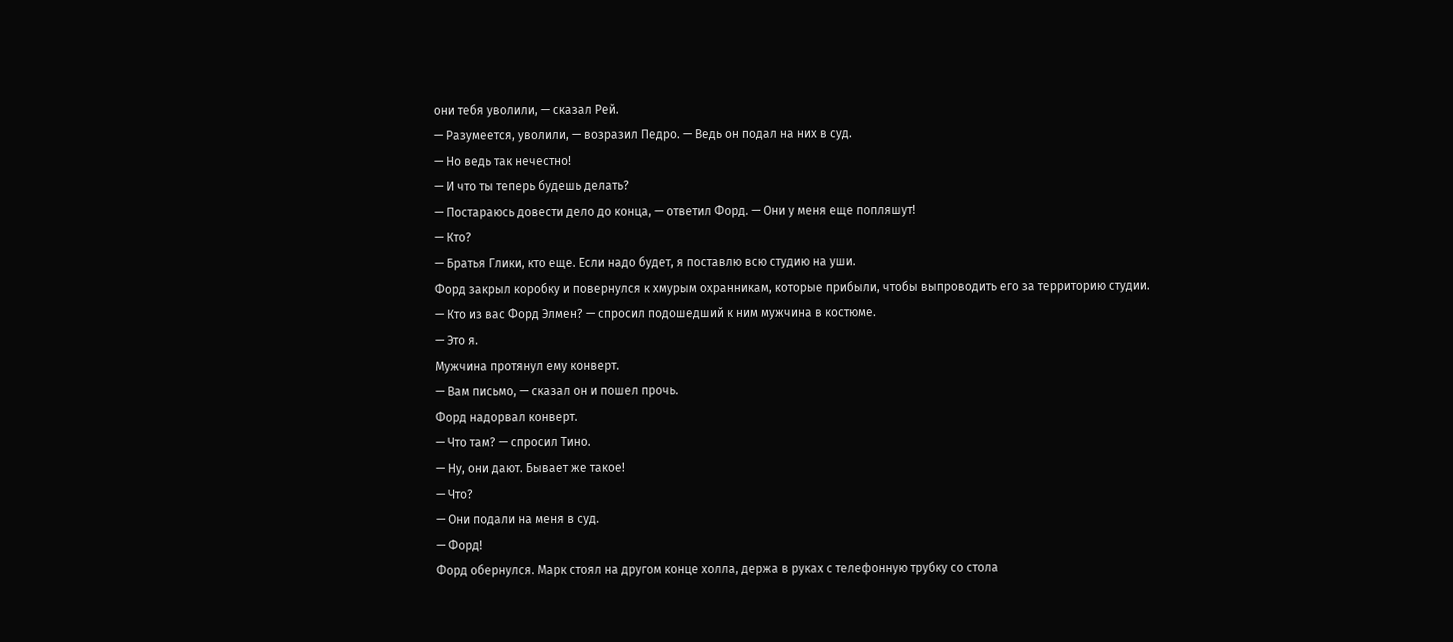они тебя уволили, — сказал Рей.
— Разумеется, уволили, — возразил Педро. — Ведь он подал на них в суд.
— Но ведь так нечестно!
— И что ты теперь будешь делать?
— Постараюсь довести дело до конца, — ответил Форд. — Они у меня еще попляшут!
— Кто?
— Братья Глики, кто еще. Если надо будет, я поставлю всю студию на уши.
Форд закрыл коробку и повернулся к хмурым охранникам, которые прибыли, чтобы выпроводить его за территорию студии.
— Кто из вас Форд Элмен? — спросил подошедший к ним мужчина в костюме.
— Это я.
Мужчина протянул ему конверт.
— Вам письмо, — сказал он и пошел прочь.
Форд надорвал конверт.
— Что там? — спросил Тино.
— Ну, они дают. Бывает же такое!
— Что?
— Они подали на меня в суд.
— Форд!
Форд обернулся. Марк стоял на другом конце холла, держа в руках с телефонную трубку со стола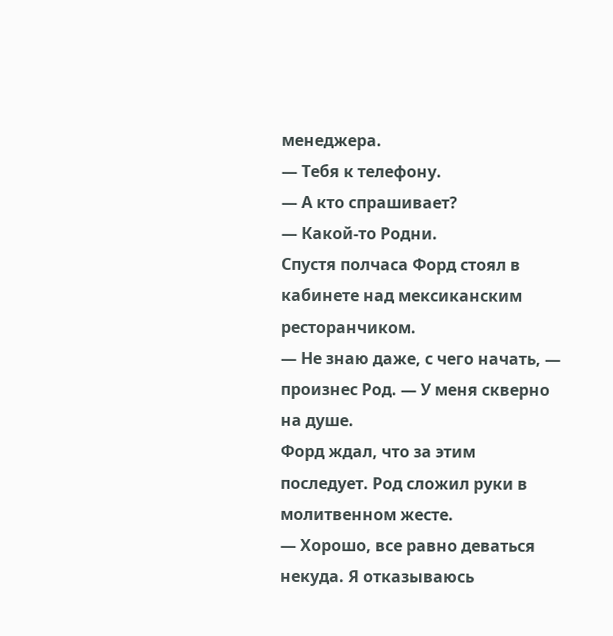менеджера.
— Тебя к телефону.
— А кто спрашивает?
— Какой-то Родни.
Спустя полчаса Форд стоял в кабинете над мексиканским ресторанчиком.
— Не знаю даже, с чего начать, — произнес Род. — У меня скверно на душе.
Форд ждал, что за этим последует. Род сложил руки в молитвенном жесте.
— Хорошо, все равно деваться некуда. Я отказываюсь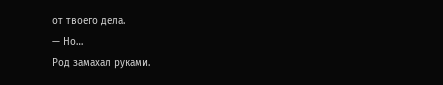от твоего дела.
— Но…
Род замахал руками.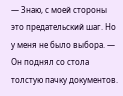— Знаю, с моей стороны это предательский шаг. Но у меня не было выбора. — Он поднял со стола толстую пачку документов.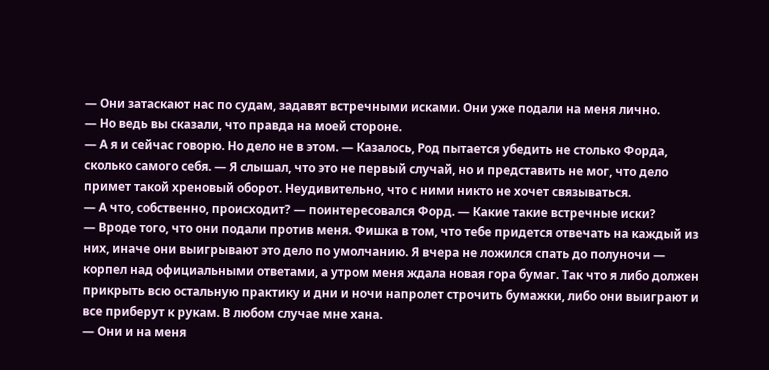— Они затаскают нас по судам, задавят встречными исками. Они уже подали на меня лично.
— Но ведь вы сказали, что правда на моей стороне.
— А я и сейчас говорю. Но дело не в этом. — Казалось, Род пытается убедить не столько Форда, сколько самого себя. — Я слышал, что это не первый случай, но и представить не мог, что дело примет такой хреновый оборот. Неудивительно, что с ними никто не хочет связываться.
— А что, собственно, происходит? — поинтересовался Форд. — Какие такие встречные иски?
— Вроде того, что они подали против меня. Фишка в том, что тебе придется отвечать на каждый из них, иначе они выигрывают это дело по умолчанию. Я вчера не ложился спать до полуночи — корпел над официальными ответами, а утром меня ждала новая гора бумаг. Так что я либо должен прикрыть всю остальную практику и дни и ночи напролет строчить бумажки, либо они выиграют и все приберут к рукам. В любом случае мне хана.
— Они и на меня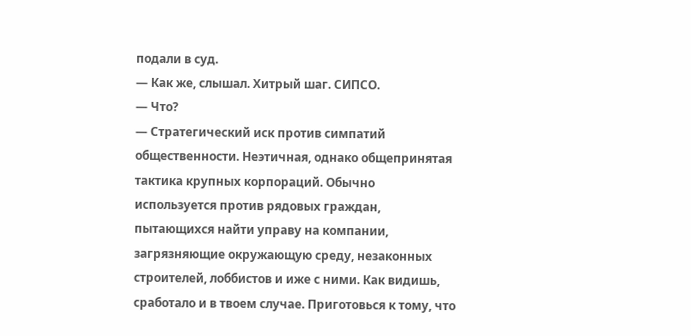подали в суд.
— Как же, слышал. Хитрый шаг. СИПСО.
— Что?
— Стратегический иск против симпатий общественности. Неэтичная, однако общепринятая тактика крупных корпораций. Обычно используется против рядовых граждан, пытающихся найти управу на компании, загрязняющие окружающую среду, незаконных строителей, лоббистов и иже с ними. Как видишь, сработало и в твоем случае. Приготовься к тому, что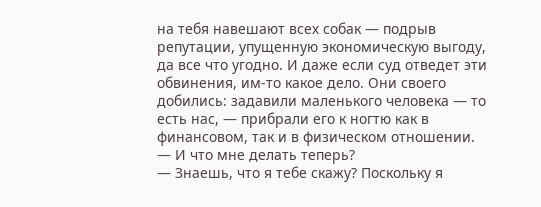на тебя навешают всех собак — подрыв репутации, упущенную экономическую выгоду, да все что угодно. И даже если суд отведет эти обвинения, им-то какое дело. Они своего добились: задавили маленького человека — то есть нас, — прибрали его к ногтю как в финансовом, так и в физическом отношении.
— И что мне делать теперь?
— Знаешь, что я тебе скажу? Поскольку я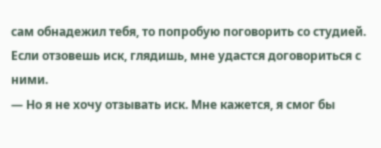сам обнадежил тебя, то попробую поговорить со студией. Если отзовешь иск, глядишь, мне удастся договориться с ними.
— Но я не хочу отзывать иск. Мне кажется, я смог бы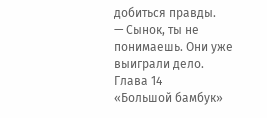добиться правды.
— Сынок, ты не понимаешь. Они уже выиграли дело.
Глава 14
«Большой бамбук»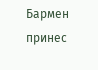Бармен принес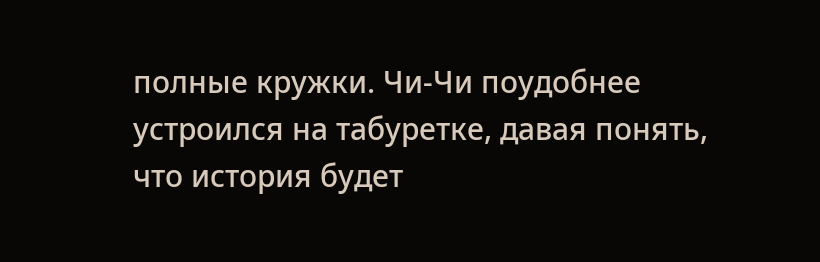полные кружки. Чи-Чи поудобнее устроился на табуретке, давая понять, что история будет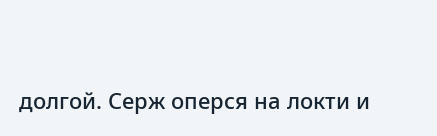долгой. Серж оперся на локти и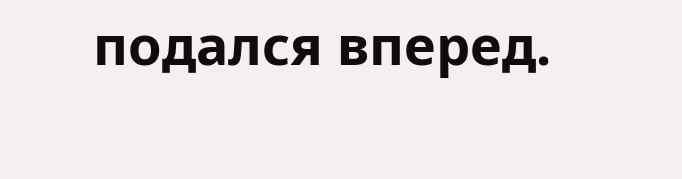подался вперед.